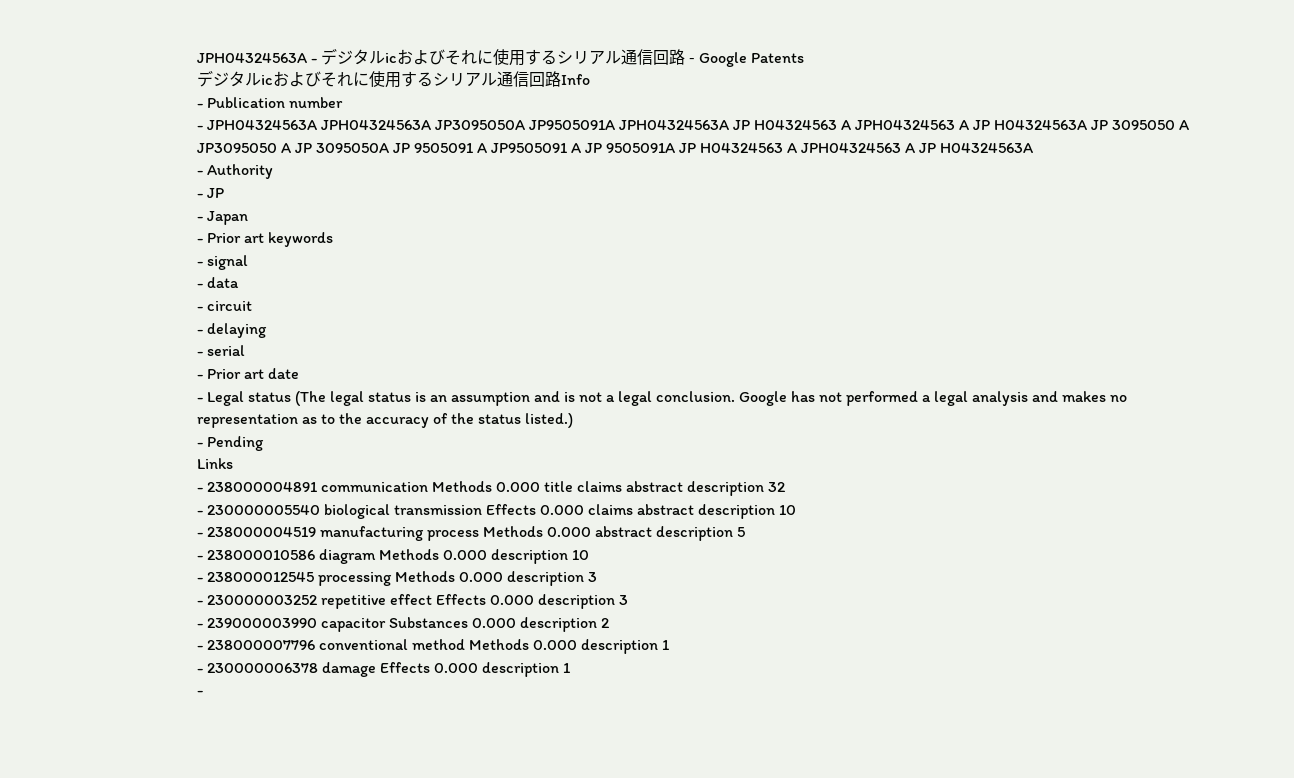JPH04324563A - デジタルicおよびそれに使用するシリアル通信回路 - Google Patents
デジタルicおよびそれに使用するシリアル通信回路Info
- Publication number
- JPH04324563A JPH04324563A JP3095050A JP9505091A JPH04324563A JP H04324563 A JPH04324563 A JP H04324563A JP 3095050 A JP3095050 A JP 3095050A JP 9505091 A JP9505091 A JP 9505091A JP H04324563 A JPH04324563 A JP H04324563A
- Authority
- JP
- Japan
- Prior art keywords
- signal
- data
- circuit
- delaying
- serial
- Prior art date
- Legal status (The legal status is an assumption and is not a legal conclusion. Google has not performed a legal analysis and makes no representation as to the accuracy of the status listed.)
- Pending
Links
- 238000004891 communication Methods 0.000 title claims abstract description 32
- 230000005540 biological transmission Effects 0.000 claims abstract description 10
- 238000004519 manufacturing process Methods 0.000 abstract description 5
- 238000010586 diagram Methods 0.000 description 10
- 238000012545 processing Methods 0.000 description 3
- 230000003252 repetitive effect Effects 0.000 description 3
- 239000003990 capacitor Substances 0.000 description 2
- 238000007796 conventional method Methods 0.000 description 1
- 230000006378 damage Effects 0.000 description 1
-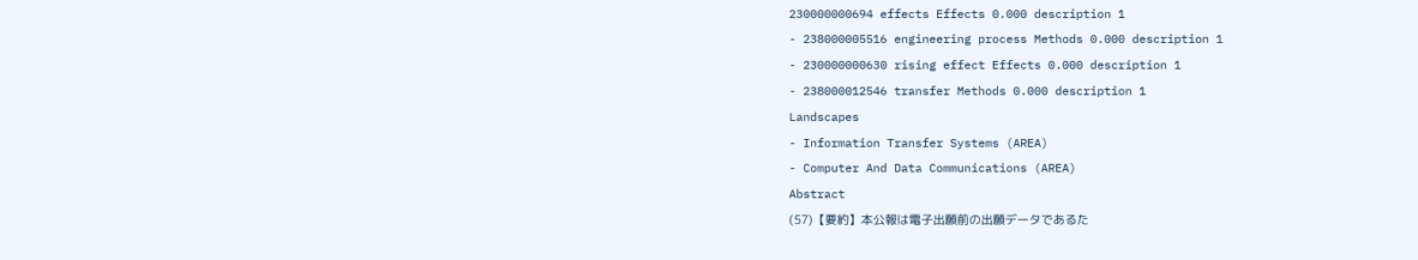230000000694 effects Effects 0.000 description 1
- 238000005516 engineering process Methods 0.000 description 1
- 230000000630 rising effect Effects 0.000 description 1
- 238000012546 transfer Methods 0.000 description 1
Landscapes
- Information Transfer Systems (AREA)
- Computer And Data Communications (AREA)
Abstract
(57)【要約】本公報は電子出願前の出願データであるた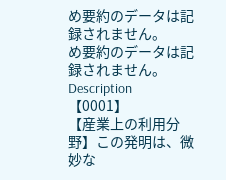め要約のデータは記録されません。
め要約のデータは記録されません。
Description
【0001】
【産業上の利用分野】この発明は、微妙な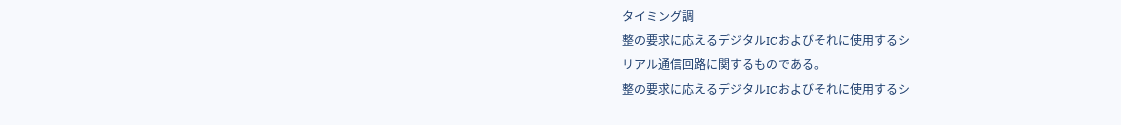タイミング調
整の要求に応えるデジタルICおよびそれに使用するシ
リアル通信回路に関するものである。
整の要求に応えるデジタルICおよびそれに使用するシ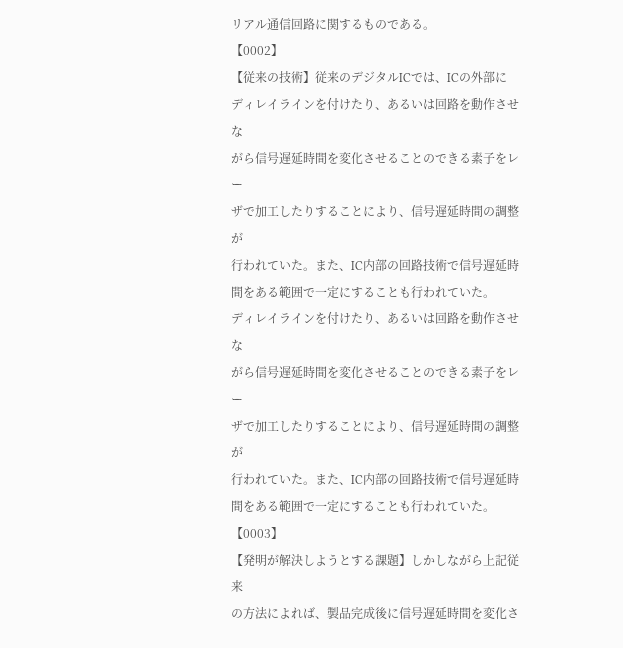リアル通信回路に関するものである。
【0002】
【従来の技術】従来のデジタルICでは、ICの外部に
ディレイラインを付けたり、あるいは回路を動作させな
がら信号遅延時間を変化させることのできる素子をレー
ザで加工したりすることにより、信号遅延時間の調整が
行われていた。また、IC内部の回路技術で信号遅延時
間をある範囲で一定にすることも行われていた。
ディレイラインを付けたり、あるいは回路を動作させな
がら信号遅延時間を変化させることのできる素子をレー
ザで加工したりすることにより、信号遅延時間の調整が
行われていた。また、IC内部の回路技術で信号遅延時
間をある範囲で一定にすることも行われていた。
【0003】
【発明が解決しようとする課題】しかしながら上記従来
の方法によれば、製品完成後に信号遅延時間を変化さ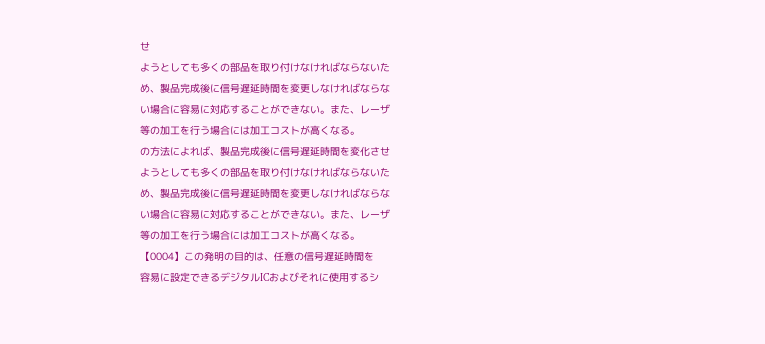せ
ようとしても多くの部品を取り付けなければならないた
め、製品完成後に信号遅延時間を変更しなければならな
い場合に容易に対応することができない。また、レーザ
等の加工を行う場合には加工コストが高くなる。
の方法によれば、製品完成後に信号遅延時間を変化させ
ようとしても多くの部品を取り付けなければならないた
め、製品完成後に信号遅延時間を変更しなければならな
い場合に容易に対応することができない。また、レーザ
等の加工を行う場合には加工コストが高くなる。
【0004】この発明の目的は、任意の信号遅延時間を
容易に設定できるデジタルICおよびそれに使用するシ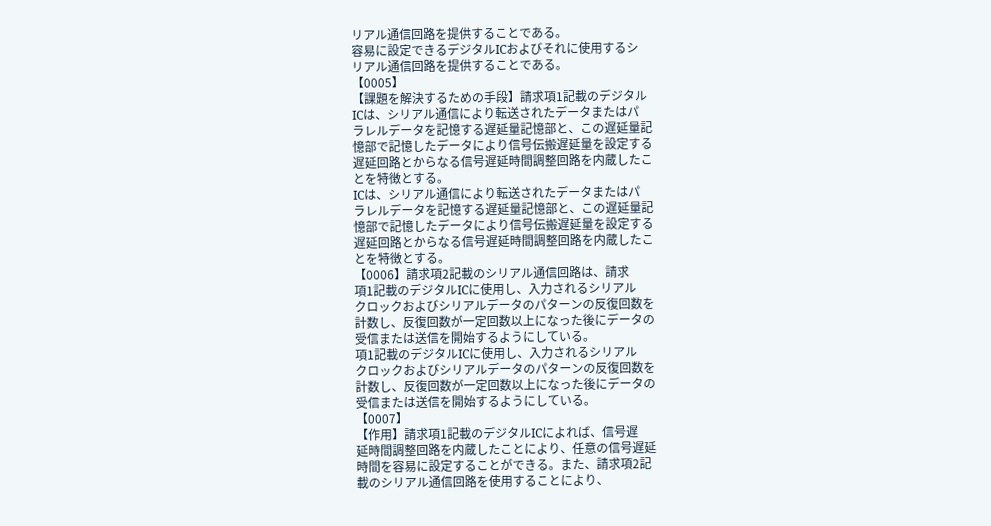リアル通信回路を提供することである。
容易に設定できるデジタルICおよびそれに使用するシ
リアル通信回路を提供することである。
【0005】
【課題を解決するための手段】請求項1記載のデジタル
ICは、シリアル通信により転送されたデータまたはパ
ラレルデータを記憶する遅延量記憶部と、この遅延量記
憶部で記憶したデータにより信号伝搬遅延量を設定する
遅延回路とからなる信号遅延時間調整回路を内蔵したこ
とを特徴とする。
ICは、シリアル通信により転送されたデータまたはパ
ラレルデータを記憶する遅延量記憶部と、この遅延量記
憶部で記憶したデータにより信号伝搬遅延量を設定する
遅延回路とからなる信号遅延時間調整回路を内蔵したこ
とを特徴とする。
【0006】請求項2記載のシリアル通信回路は、請求
項1記載のデジタルICに使用し、入力されるシリアル
クロックおよびシリアルデータのパターンの反復回数を
計数し、反復回数が一定回数以上になった後にデータの
受信または送信を開始するようにしている。
項1記載のデジタルICに使用し、入力されるシリアル
クロックおよびシリアルデータのパターンの反復回数を
計数し、反復回数が一定回数以上になった後にデータの
受信または送信を開始するようにしている。
【0007】
【作用】請求項1記載のデジタルICによれば、信号遅
延時間調整回路を内蔵したことにより、任意の信号遅延
時間を容易に設定することができる。また、請求項2記
載のシリアル通信回路を使用することにより、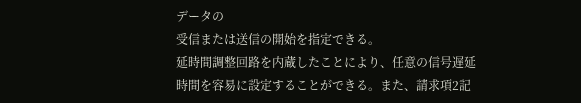データの
受信または送信の開始を指定できる。
延時間調整回路を内蔵したことにより、任意の信号遅延
時間を容易に設定することができる。また、請求項2記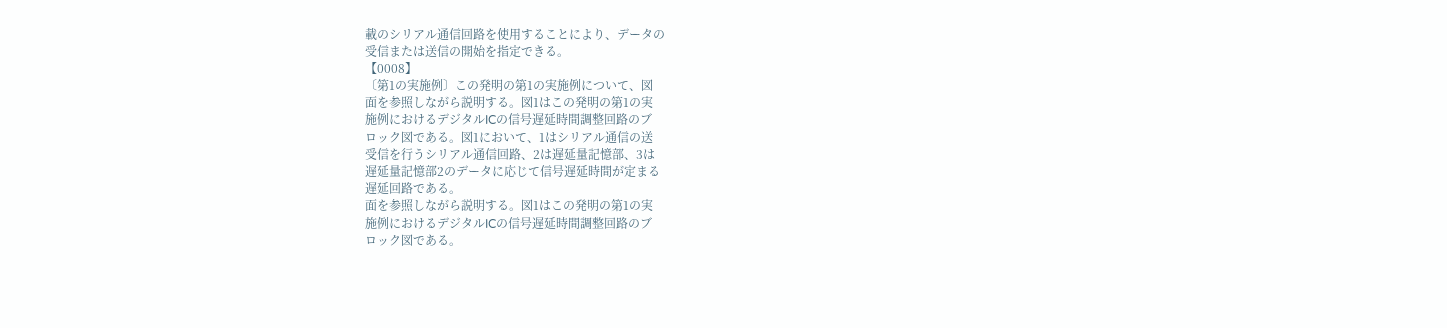載のシリアル通信回路を使用することにより、データの
受信または送信の開始を指定できる。
【0008】
〔第1の実施例〕この発明の第1の実施例について、図
面を参照しながら説明する。図1はこの発明の第1の実
施例におけるデジタルICの信号遅延時間調整回路のブ
ロック図である。図1において、1はシリアル通信の送
受信を行うシリアル通信回路、2は遅延量記憶部、3は
遅延量記憶部2のデータに応じて信号遅延時間が定まる
遅延回路である。
面を参照しながら説明する。図1はこの発明の第1の実
施例におけるデジタルICの信号遅延時間調整回路のブ
ロック図である。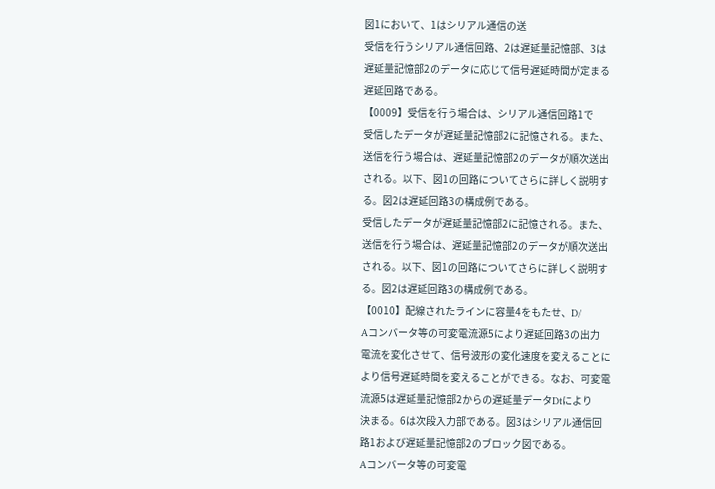図1において、1はシリアル通信の送
受信を行うシリアル通信回路、2は遅延量記憶部、3は
遅延量記憶部2のデータに応じて信号遅延時間が定まる
遅延回路である。
【0009】受信を行う場合は、シリアル通信回路1で
受信したデータが遅延量記憶部2に記憶される。また、
送信を行う場合は、遅延量記憶部2のデータが順次送出
される。以下、図1の回路についてさらに詳しく説明す
る。図2は遅延回路3の構成例である。
受信したデータが遅延量記憶部2に記憶される。また、
送信を行う場合は、遅延量記憶部2のデータが順次送出
される。以下、図1の回路についてさらに詳しく説明す
る。図2は遅延回路3の構成例である。
【0010】配線されたラインに容量4をもたせ、D/
Aコンバータ等の可変電流源5により遅延回路3の出力
電流を変化させて、信号波形の変化速度を変えることに
より信号遅延時間を変えることができる。なお、可変電
流源5は遅延量記憶部2からの遅延量データDtにより
決まる。6は次段入力部である。図3はシリアル通信回
路1および遅延量記憶部2のブロック図である。
Aコンバータ等の可変電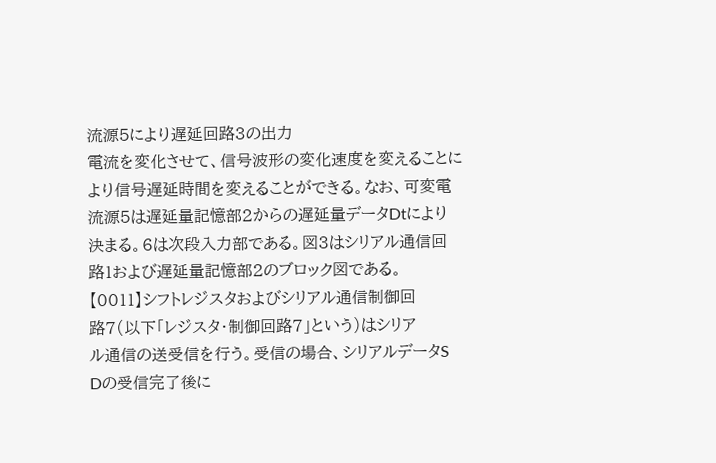流源5により遅延回路3の出力
電流を変化させて、信号波形の変化速度を変えることに
より信号遅延時間を変えることができる。なお、可変電
流源5は遅延量記憶部2からの遅延量データDtにより
決まる。6は次段入力部である。図3はシリアル通信回
路1および遅延量記憶部2のブロック図である。
【0011】シフトレジスタおよびシリアル通信制御回
路7(以下「レジスタ・制御回路7」という)はシリア
ル通信の送受信を行う。受信の場合、シリアルデータS
Dの受信完了後に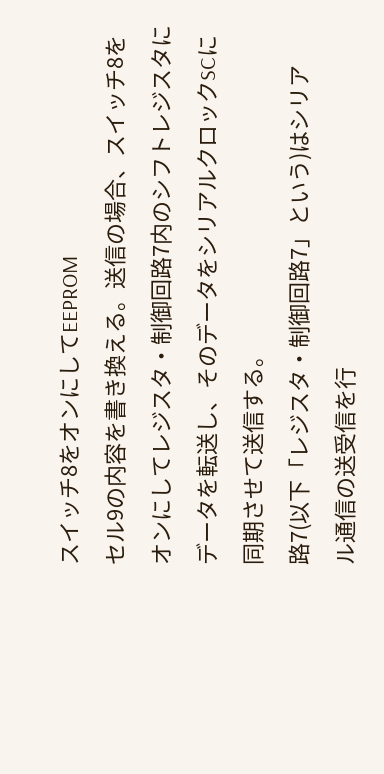スイッチ8をオンにしてEEPROM
セル9の内容を書き換える。送信の場合、スイッチ8を
オンにしてレジスタ・制御回路7内のシフトレジスタに
データを転送し、そのデータをシリアルクロックSCに
同期させて送信する。
路7(以下「レジスタ・制御回路7」という)はシリア
ル通信の送受信を行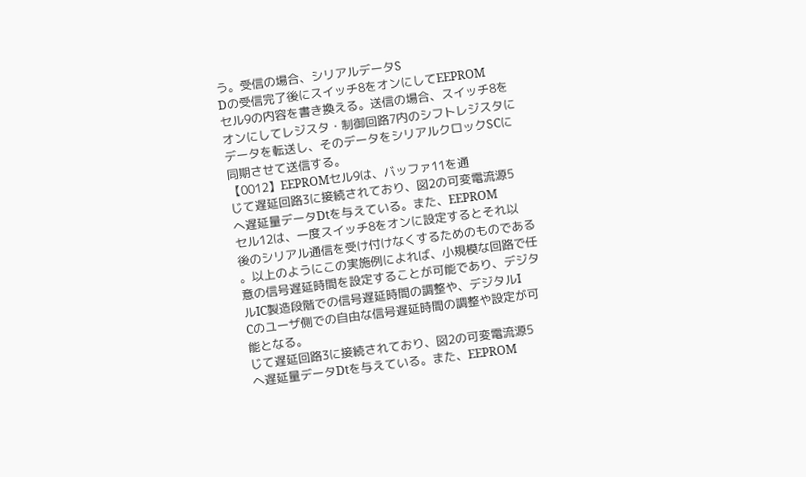う。受信の場合、シリアルデータS
Dの受信完了後にスイッチ8をオンにしてEEPROM
セル9の内容を書き換える。送信の場合、スイッチ8を
オンにしてレジスタ・制御回路7内のシフトレジスタに
データを転送し、そのデータをシリアルクロックSCに
同期させて送信する。
【0012】EEPROMセル9は、バッファ11を通
じて遅延回路3に接続されており、図2の可変電流源5
へ遅延量データDtを与えている。また、EEPROM
セル12は、一度スイッチ8をオンに設定するとそれ以
後のシリアル通信を受け付けなくするためのものである
。以上のようにこの実施例によれば、小規模な回路で任
意の信号遅延時間を設定することが可能であり、デジタ
ルIC製造段階での信号遅延時間の調整や、デジタルI
Cのユーザ側での自由な信号遅延時間の調整や設定が可
能となる。
じて遅延回路3に接続されており、図2の可変電流源5
へ遅延量データDtを与えている。また、EEPROM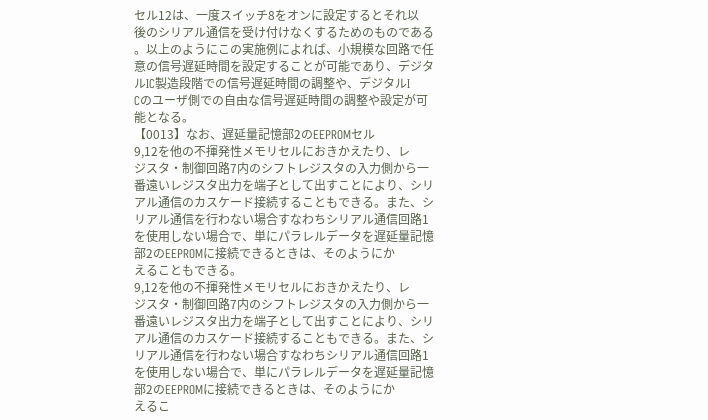セル12は、一度スイッチ8をオンに設定するとそれ以
後のシリアル通信を受け付けなくするためのものである
。以上のようにこの実施例によれば、小規模な回路で任
意の信号遅延時間を設定することが可能であり、デジタ
ルIC製造段階での信号遅延時間の調整や、デジタルI
Cのユーザ側での自由な信号遅延時間の調整や設定が可
能となる。
【0013】なお、遅延量記憶部2のEEPROMセル
9,12を他の不揮発性メモリセルにおきかえたり、レ
ジスタ・制御回路7内のシフトレジスタの入力側から一
番遠いレジスタ出力を端子として出すことにより、シリ
アル通信のカスケード接続することもできる。また、シ
リアル通信を行わない場合すなわちシリアル通信回路1
を使用しない場合で、単にパラレルデータを遅延量記憶
部2のEEPROMに接続できるときは、そのようにか
えることもできる。
9,12を他の不揮発性メモリセルにおきかえたり、レ
ジスタ・制御回路7内のシフトレジスタの入力側から一
番遠いレジスタ出力を端子として出すことにより、シリ
アル通信のカスケード接続することもできる。また、シ
リアル通信を行わない場合すなわちシリアル通信回路1
を使用しない場合で、単にパラレルデータを遅延量記憶
部2のEEPROMに接続できるときは、そのようにか
えるこ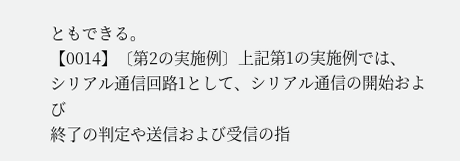ともできる。
【0014】〔第2の実施例〕上記第1の実施例では、
シリアル通信回路1として、シリアル通信の開始および
終了の判定や送信および受信の指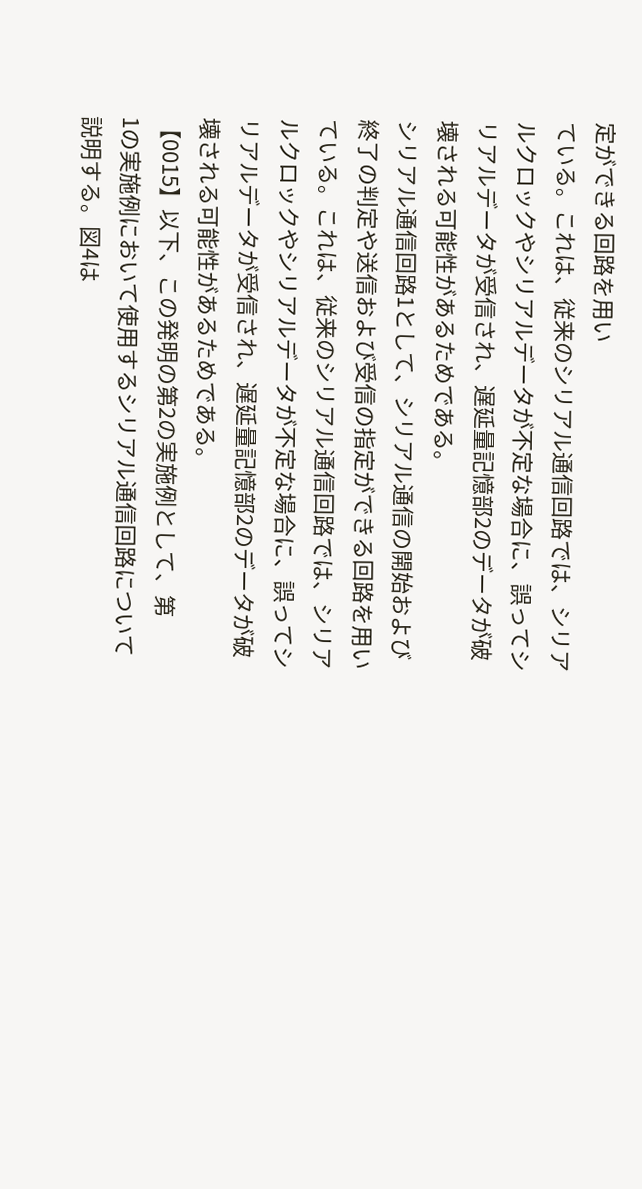定ができる回路を用い
ている。これは、従来のシリアル通信回路では、シリア
ルクロックやシリアルデータが不定な場合に、誤ってシ
リアルデータが受信され、遅延量記憶部2のデータが破
壊される可能性があるためである。
シリアル通信回路1として、シリアル通信の開始および
終了の判定や送信および受信の指定ができる回路を用い
ている。これは、従来のシリアル通信回路では、シリア
ルクロックやシリアルデータが不定な場合に、誤ってシ
リアルデータが受信され、遅延量記憶部2のデータが破
壊される可能性があるためである。
【0015】以下、この発明の第2の実施例として、第
1の実施例において使用するシリアル通信回路について
説明する。図4は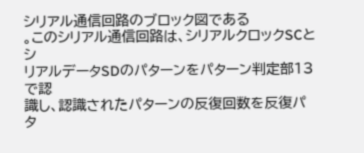シリアル通信回路のブロック図である
。このシリアル通信回路は、シリアルクロックSCとシ
リアルデータSDのパターンをパターン判定部13で認
識し、認識されたパターンの反復回数を反復パタ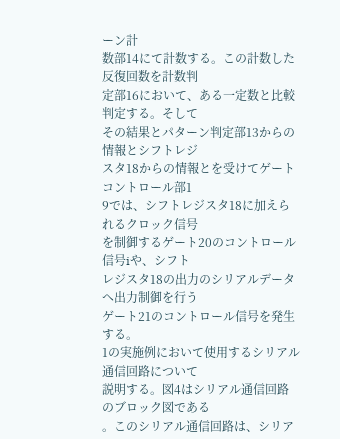ーン計
数部14にて計数する。この計数した反復回数を計数判
定部16において、ある一定数と比較判定する。そして
その結果とパターン判定部13からの情報とシフトレジ
スタ18からの情報とを受けてゲートコントロール部1
9では、シフトレジスタ18に加えられるクロック信号
を制御するゲート20のコントロール信号iや、シフト
レジスタ18の出力のシリアルデータへ出力制御を行う
ゲート21のコントロール信号を発生する。
1の実施例において使用するシリアル通信回路について
説明する。図4はシリアル通信回路のブロック図である
。このシリアル通信回路は、シリア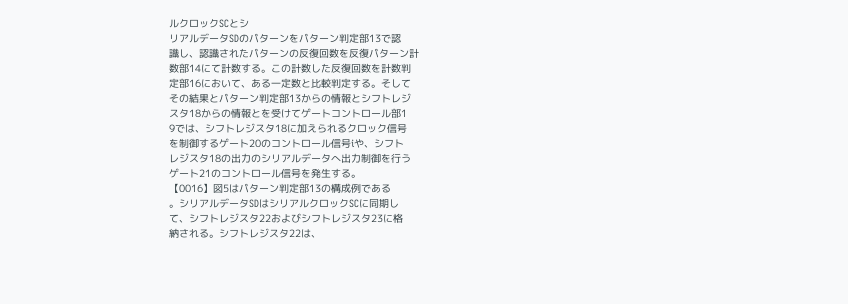ルクロックSCとシ
リアルデータSDのパターンをパターン判定部13で認
識し、認識されたパターンの反復回数を反復パターン計
数部14にて計数する。この計数した反復回数を計数判
定部16において、ある一定数と比較判定する。そして
その結果とパターン判定部13からの情報とシフトレジ
スタ18からの情報とを受けてゲートコントロール部1
9では、シフトレジスタ18に加えられるクロック信号
を制御するゲート20のコントロール信号iや、シフト
レジスタ18の出力のシリアルデータへ出力制御を行う
ゲート21のコントロール信号を発生する。
【0016】図5はパターン判定部13の構成例である
。シリアルデータSDはシリアルクロックSCに同期し
て、シフトレジスタ22およびシフトレジスタ23に格
納される。シフトレジスタ22は、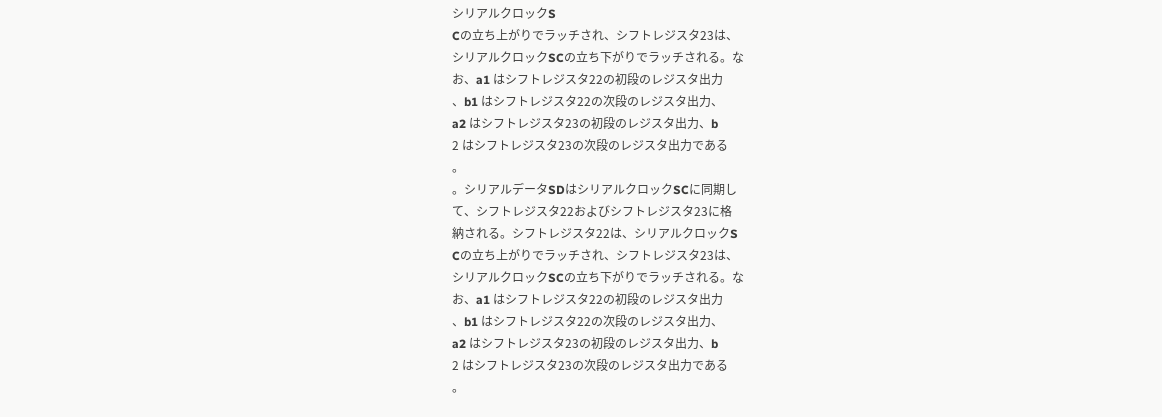シリアルクロックS
Cの立ち上がりでラッチされ、シフトレジスタ23は、
シリアルクロックSCの立ち下がりでラッチされる。な
お、a1 はシフトレジスタ22の初段のレジスタ出力
、b1 はシフトレジスタ22の次段のレジスタ出力、
a2 はシフトレジスタ23の初段のレジスタ出力、b
2 はシフトレジスタ23の次段のレジスタ出力である
。
。シリアルデータSDはシリアルクロックSCに同期し
て、シフトレジスタ22およびシフトレジスタ23に格
納される。シフトレジスタ22は、シリアルクロックS
Cの立ち上がりでラッチされ、シフトレジスタ23は、
シリアルクロックSCの立ち下がりでラッチされる。な
お、a1 はシフトレジスタ22の初段のレジスタ出力
、b1 はシフトレジスタ22の次段のレジスタ出力、
a2 はシフトレジスタ23の初段のレジスタ出力、b
2 はシフトレジスタ23の次段のレジスタ出力である
。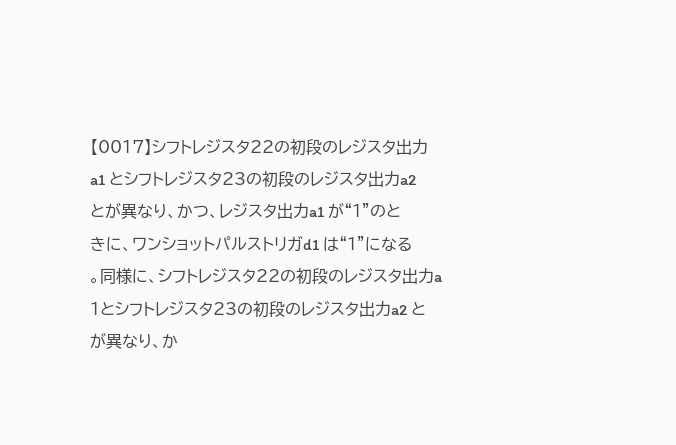【0017】シフトレジスタ22の初段のレジスタ出力
a1 とシフトレジスタ23の初段のレジスタ出力a2
とが異なり、かつ、レジスタ出力a1 が“1”のと
きに、ワンショットパルストリガd1 は“1”になる
。同様に、シフトレジスタ22の初段のレジスタ出力a
1とシフトレジスタ23の初段のレジスタ出力a2 と
が異なり、か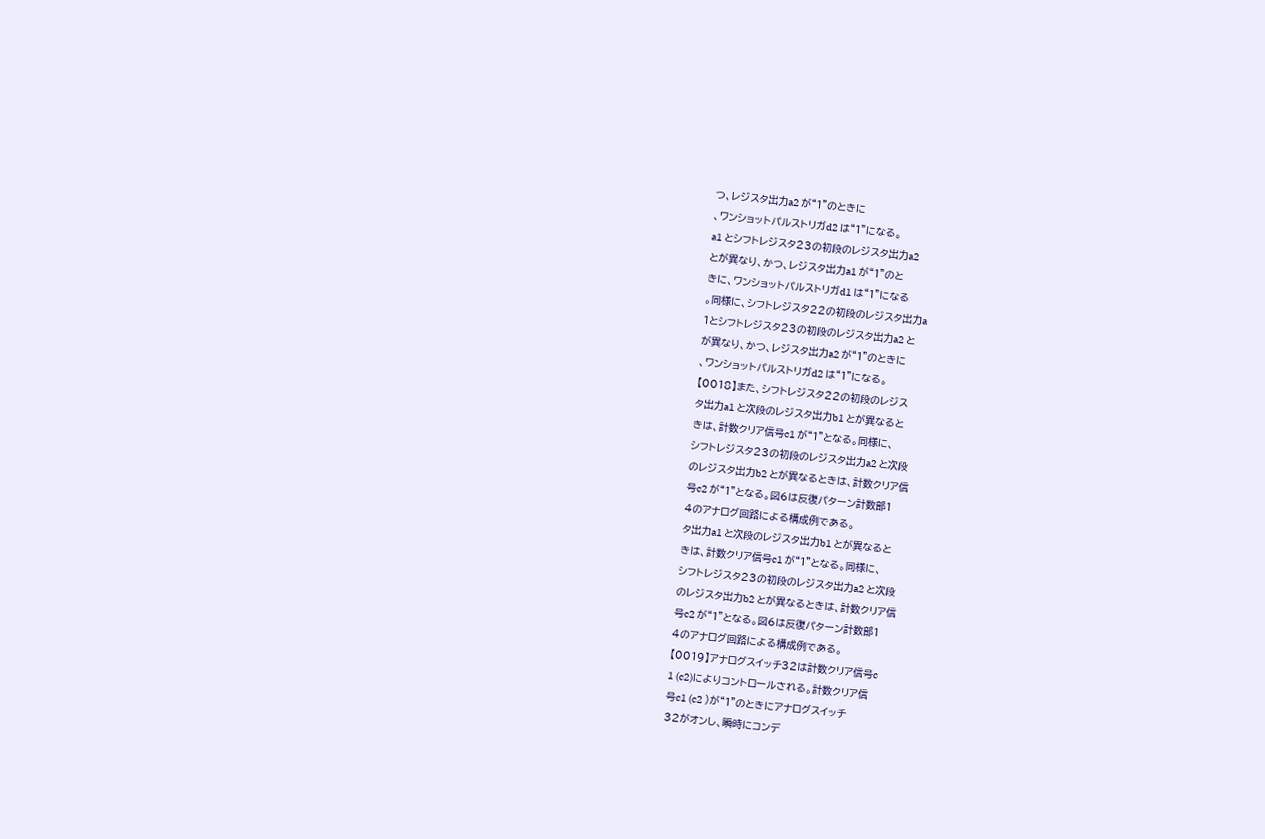つ、レジスタ出力a2 が“1”のときに
、ワンショットパルストリガd2 は“1”になる。
a1 とシフトレジスタ23の初段のレジスタ出力a2
とが異なり、かつ、レジスタ出力a1 が“1”のと
きに、ワンショットパルストリガd1 は“1”になる
。同様に、シフトレジスタ22の初段のレジスタ出力a
1とシフトレジスタ23の初段のレジスタ出力a2 と
が異なり、かつ、レジスタ出力a2 が“1”のときに
、ワンショットパルストリガd2 は“1”になる。
【0018】また、シフトレジスタ22の初段のレジス
タ出力a1 と次段のレジスタ出力b1 とが異なると
きは、計数クリア信号c1 が“1”となる。同様に、
シフトレジスタ23の初段のレジスタ出力a2 と次段
のレジスタ出力b2 とが異なるときは、計数クリア信
号c2 が“1”となる。図6は反復パターン計数部1
4のアナログ回路による構成例である。
タ出力a1 と次段のレジスタ出力b1 とが異なると
きは、計数クリア信号c1 が“1”となる。同様に、
シフトレジスタ23の初段のレジスタ出力a2 と次段
のレジスタ出力b2 とが異なるときは、計数クリア信
号c2 が“1”となる。図6は反復パターン計数部1
4のアナログ回路による構成例である。
【0019】アナログスイッチ32は計数クリア信号c
1 (c2)によりコントロールされる。計数クリア信
号c1 (c2 )が“1”のときにアナログスイッチ
32がオンし、瞬時にコンデ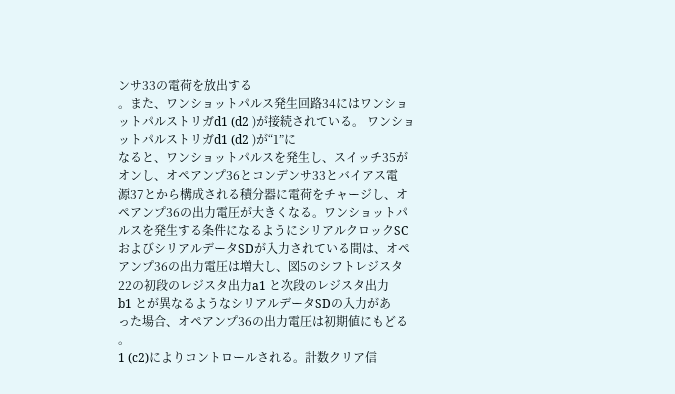ンサ33の電荷を放出する
。また、ワンショットパルス発生回路34にはワンショ
ットパルストリガd1 (d2 )が接続されている。 ワンショットパルストリガd1 (d2 )が“1”に
なると、ワンショットパルスを発生し、スイッチ35が
オンし、オペアンプ36とコンデンサ33とバイアス電
源37とから構成される積分器に電荷をチャージし、オ
ペアンプ36の出力電圧が大きくなる。ワンショットパ
ルスを発生する条件になるようにシリアルクロックSC
およびシリアルデータSDが入力されている間は、オペ
アンプ36の出力電圧は増大し、図5のシフトレジスタ
22の初段のレジスタ出力a1 と次段のレジスタ出力
b1 とが異なるようなシリアルデータSDの入力があ
った場合、オペアンプ36の出力電圧は初期値にもどる
。
1 (c2)によりコントロールされる。計数クリア信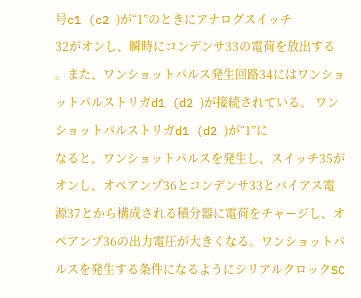号c1 (c2 )が“1”のときにアナログスイッチ
32がオンし、瞬時にコンデンサ33の電荷を放出する
。また、ワンショットパルス発生回路34にはワンショ
ットパルストリガd1 (d2 )が接続されている。 ワンショットパルストリガd1 (d2 )が“1”に
なると、ワンショットパルスを発生し、スイッチ35が
オンし、オペアンプ36とコンデンサ33とバイアス電
源37とから構成される積分器に電荷をチャージし、オ
ペアンプ36の出力電圧が大きくなる。ワンショットパ
ルスを発生する条件になるようにシリアルクロックSC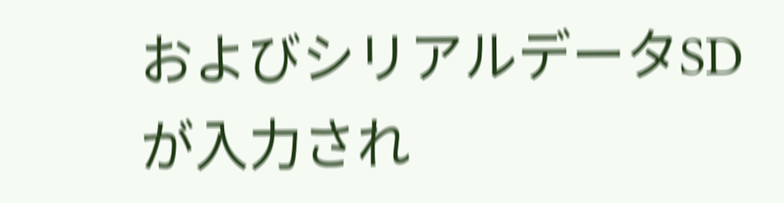およびシリアルデータSDが入力され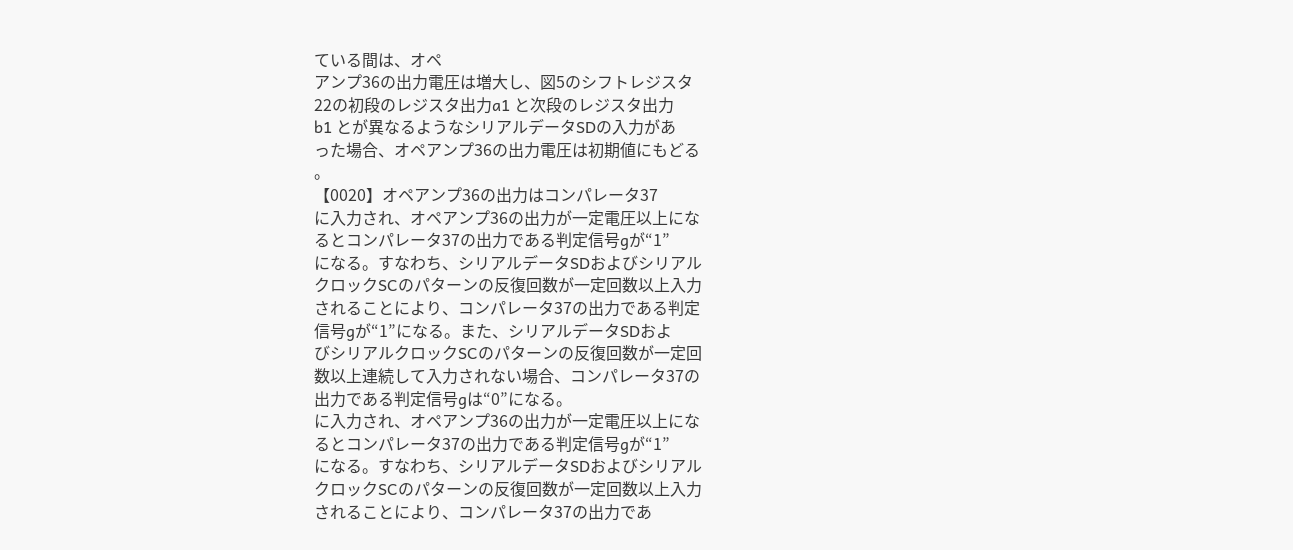ている間は、オペ
アンプ36の出力電圧は増大し、図5のシフトレジスタ
22の初段のレジスタ出力a1 と次段のレジスタ出力
b1 とが異なるようなシリアルデータSDの入力があ
った場合、オペアンプ36の出力電圧は初期値にもどる
。
【0020】オペアンプ36の出力はコンパレータ37
に入力され、オペアンプ36の出力が一定電圧以上にな
るとコンパレータ37の出力である判定信号gが“1”
になる。すなわち、シリアルデータSDおよびシリアル
クロックSCのパターンの反復回数が一定回数以上入力
されることにより、コンパレータ37の出力である判定
信号gが“1”になる。また、シリアルデータSDおよ
びシリアルクロックSCのパターンの反復回数が一定回
数以上連続して入力されない場合、コンパレータ37の
出力である判定信号gは“0”になる。
に入力され、オペアンプ36の出力が一定電圧以上にな
るとコンパレータ37の出力である判定信号gが“1”
になる。すなわち、シリアルデータSDおよびシリアル
クロックSCのパターンの反復回数が一定回数以上入力
されることにより、コンパレータ37の出力であ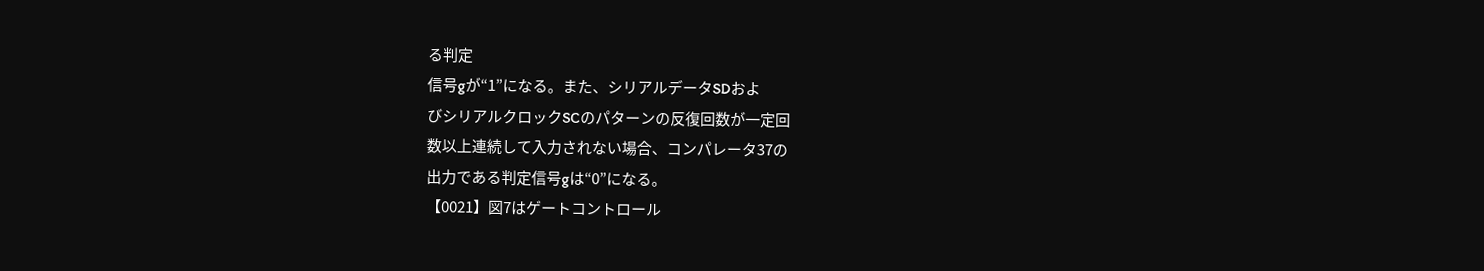る判定
信号gが“1”になる。また、シリアルデータSDおよ
びシリアルクロックSCのパターンの反復回数が一定回
数以上連続して入力されない場合、コンパレータ37の
出力である判定信号gは“0”になる。
【0021】図7はゲートコントロール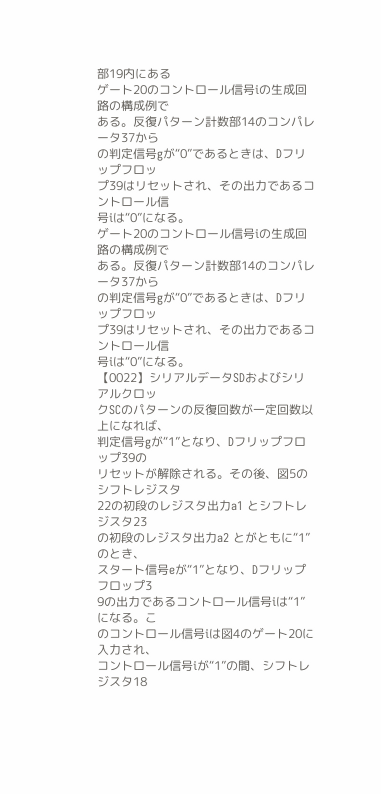部19内にある
ゲート20のコントロール信号iの生成回路の構成例で
ある。反復パターン計数部14のコンパレータ37から
の判定信号gが“0”であるときは、Dフリップフロッ
プ39はリセットされ、その出力であるコントロール信
号iは“0”になる。
ゲート20のコントロール信号iの生成回路の構成例で
ある。反復パターン計数部14のコンパレータ37から
の判定信号gが“0”であるときは、Dフリップフロッ
プ39はリセットされ、その出力であるコントロール信
号iは“0”になる。
【0022】シリアルデータSDおよびシリアルクロッ
クSCのパターンの反復回数が一定回数以上になれば、
判定信号gが“1”となり、Dフリップフロップ39の
リセットが解除される。その後、図5のシフトレジスタ
22の初段のレジスタ出力a1 とシフトレジスタ23
の初段のレジスタ出力a2 とがともに“1”のとき、
スタート信号eが“1”となり、Dフリップフロップ3
9の出力であるコントロール信号iは“1”になる。こ
のコントロール信号iは図4のゲート20に入力され、
コントロール信号iが“1”の間、シフトレジスタ18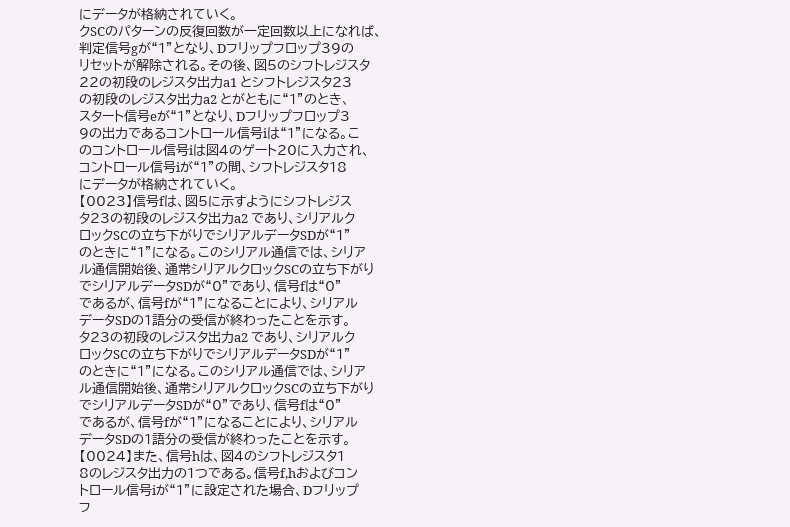にデータが格納されていく。
クSCのパターンの反復回数が一定回数以上になれば、
判定信号gが“1”となり、Dフリップフロップ39の
リセットが解除される。その後、図5のシフトレジスタ
22の初段のレジスタ出力a1 とシフトレジスタ23
の初段のレジスタ出力a2 とがともに“1”のとき、
スタート信号eが“1”となり、Dフリップフロップ3
9の出力であるコントロール信号iは“1”になる。こ
のコントロール信号iは図4のゲート20に入力され、
コントロール信号iが“1”の間、シフトレジスタ18
にデータが格納されていく。
【0023】信号fは、図5に示すようにシフトレジス
タ23の初段のレジスタ出力a2 であり、シリアルク
ロックSCの立ち下がりでシリアルデータSDが“1”
のときに“1”になる。このシリアル通信では、シリア
ル通信開始後、通常シリアルクロックSCの立ち下がり
でシリアルデータSDが“0”であり、信号fは“0”
であるが、信号fが“1”になることにより、シリアル
データSDの1語分の受信が終わったことを示す。
タ23の初段のレジスタ出力a2 であり、シリアルク
ロックSCの立ち下がりでシリアルデータSDが“1”
のときに“1”になる。このシリアル通信では、シリア
ル通信開始後、通常シリアルクロックSCの立ち下がり
でシリアルデータSDが“0”であり、信号fは“0”
であるが、信号fが“1”になることにより、シリアル
データSDの1語分の受信が終わったことを示す。
【0024】また、信号hは、図4のシフトレジスタ1
8のレジスタ出力の1つである。信号f,hおよびコン
トロール信号iが“1”に設定された場合、Dフリップ
フ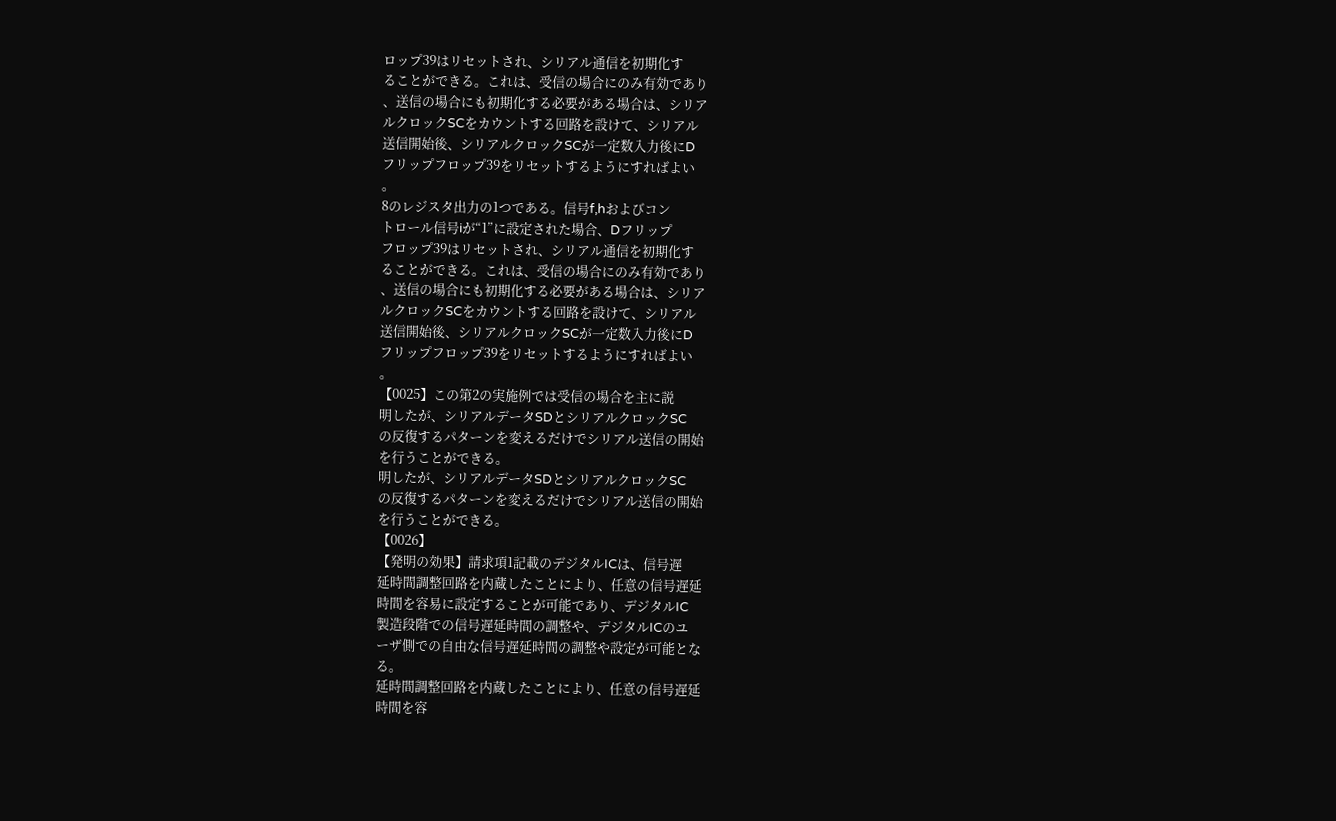ロップ39はリセットされ、シリアル通信を初期化す
ることができる。これは、受信の場合にのみ有効であり
、送信の場合にも初期化する必要がある場合は、シリア
ルクロックSCをカウントする回路を設けて、シリアル
送信開始後、シリアルクロックSCが一定数入力後にD
フリップフロップ39をリセットするようにすればよい
。
8のレジスタ出力の1つである。信号f,hおよびコン
トロール信号iが“1”に設定された場合、Dフリップ
フロップ39はリセットされ、シリアル通信を初期化す
ることができる。これは、受信の場合にのみ有効であり
、送信の場合にも初期化する必要がある場合は、シリア
ルクロックSCをカウントする回路を設けて、シリアル
送信開始後、シリアルクロックSCが一定数入力後にD
フリップフロップ39をリセットするようにすればよい
。
【0025】この第2の実施例では受信の場合を主に説
明したが、シリアルデータSDとシリアルクロックSC
の反復するパターンを変えるだけでシリアル送信の開始
を行うことができる。
明したが、シリアルデータSDとシリアルクロックSC
の反復するパターンを変えるだけでシリアル送信の開始
を行うことができる。
【0026】
【発明の効果】請求項1記載のデジタルICは、信号遅
延時間調整回路を内蔵したことにより、任意の信号遅延
時間を容易に設定することが可能であり、デジタルIC
製造段階での信号遅延時間の調整や、デジタルICのユ
ーザ側での自由な信号遅延時間の調整や設定が可能とな
る。
延時間調整回路を内蔵したことにより、任意の信号遅延
時間を容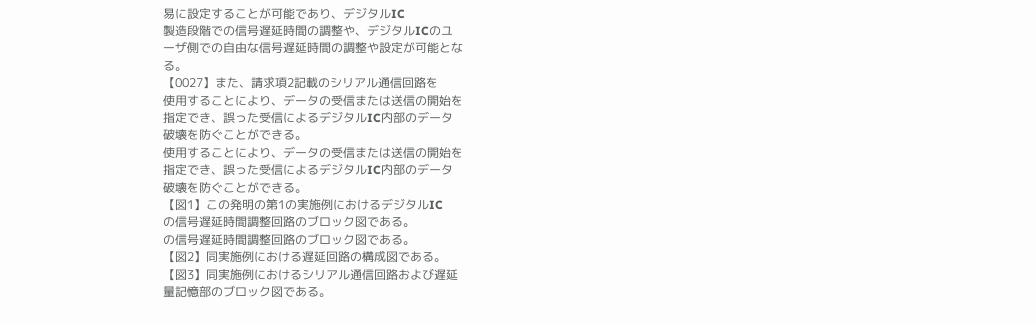易に設定することが可能であり、デジタルIC
製造段階での信号遅延時間の調整や、デジタルICのユ
ーザ側での自由な信号遅延時間の調整や設定が可能とな
る。
【0027】また、請求項2記載のシリアル通信回路を
使用することにより、データの受信または送信の開始を
指定でき、誤った受信によるデジタルIC内部のデータ
破壊を防ぐことができる。
使用することにより、データの受信または送信の開始を
指定でき、誤った受信によるデジタルIC内部のデータ
破壊を防ぐことができる。
【図1】この発明の第1の実施例におけるデジタルIC
の信号遅延時間調整回路のブロック図である。
の信号遅延時間調整回路のブロック図である。
【図2】同実施例における遅延回路の構成図である。
【図3】同実施例におけるシリアル通信回路および遅延
量記憶部のブロック図である。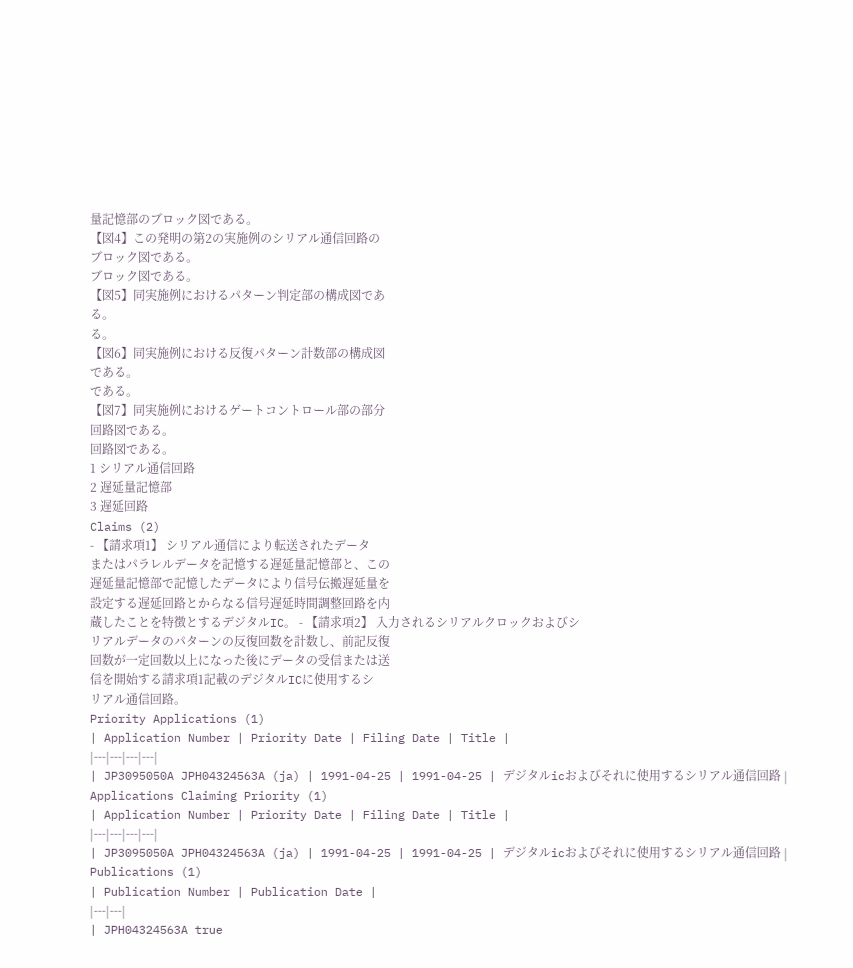量記憶部のブロック図である。
【図4】この発明の第2の実施例のシリアル通信回路の
ブロック図である。
ブロック図である。
【図5】同実施例におけるパターン判定部の構成図であ
る。
る。
【図6】同実施例における反復パターン計数部の構成図
である。
である。
【図7】同実施例におけるゲートコントロール部の部分
回路図である。
回路図である。
1 シリアル通信回路
2 遅延量記憶部
3 遅延回路
Claims (2)
- 【請求項1】 シリアル通信により転送されたデータ
またはパラレルデータを記憶する遅延量記憶部と、この
遅延量記憶部で記憶したデータにより信号伝搬遅延量を
設定する遅延回路とからなる信号遅延時間調整回路を内
蔵したことを特徴とするデジタルIC。 - 【請求項2】 入力されるシリアルクロックおよびシ
リアルデータのパターンの反復回数を計数し、前記反復
回数が一定回数以上になった後にデータの受信または送
信を開始する請求項1記載のデジタルICに使用するシ
リアル通信回路。
Priority Applications (1)
| Application Number | Priority Date | Filing Date | Title |
|---|---|---|---|
| JP3095050A JPH04324563A (ja) | 1991-04-25 | 1991-04-25 | デジタルicおよびそれに使用するシリアル通信回路 |
Applications Claiming Priority (1)
| Application Number | Priority Date | Filing Date | Title |
|---|---|---|---|
| JP3095050A JPH04324563A (ja) | 1991-04-25 | 1991-04-25 | デジタルicおよびそれに使用するシリアル通信回路 |
Publications (1)
| Publication Number | Publication Date |
|---|---|
| JPH04324563A true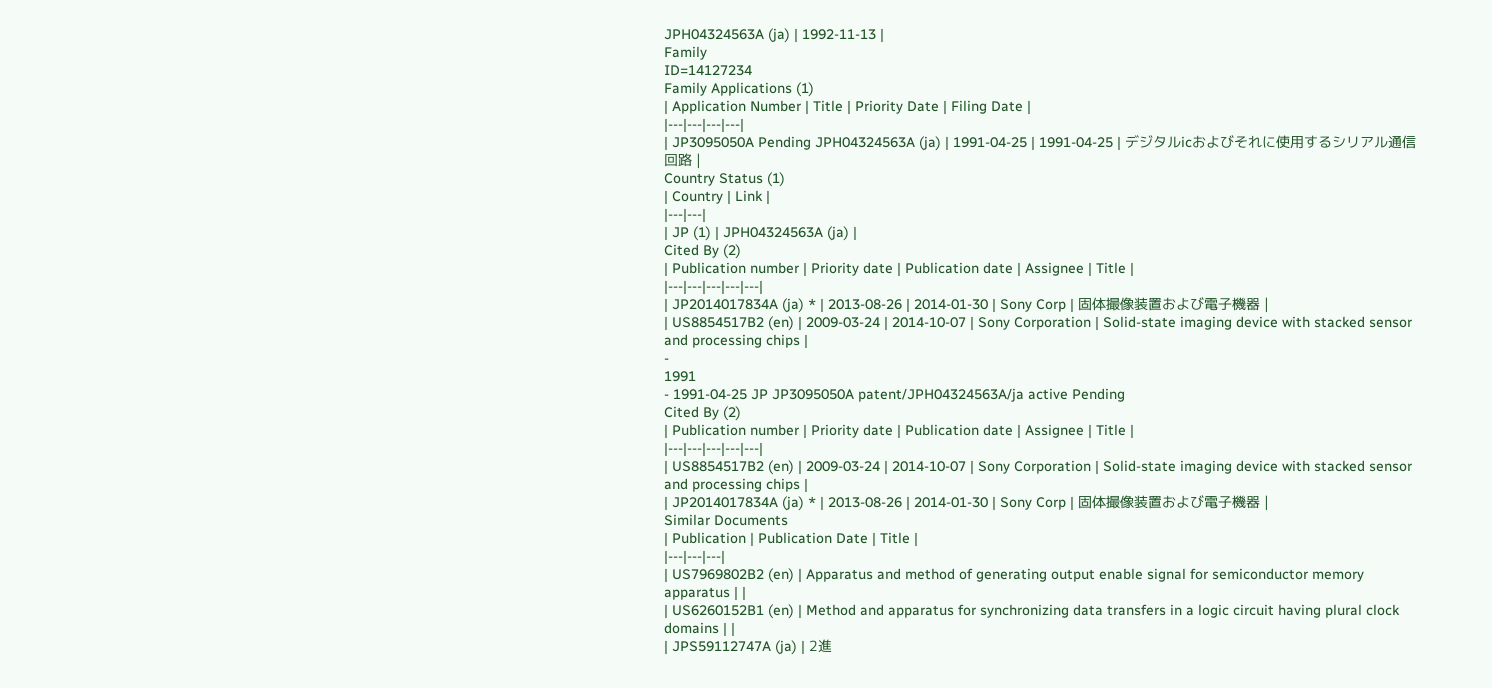JPH04324563A (ja) | 1992-11-13 |
Family
ID=14127234
Family Applications (1)
| Application Number | Title | Priority Date | Filing Date |
|---|---|---|---|
| JP3095050A Pending JPH04324563A (ja) | 1991-04-25 | 1991-04-25 | デジタルicおよびそれに使用するシリアル通信回路 |
Country Status (1)
| Country | Link |
|---|---|
| JP (1) | JPH04324563A (ja) |
Cited By (2)
| Publication number | Priority date | Publication date | Assignee | Title |
|---|---|---|---|---|
| JP2014017834A (ja) * | 2013-08-26 | 2014-01-30 | Sony Corp | 固体撮像装置および電子機器 |
| US8854517B2 (en) | 2009-03-24 | 2014-10-07 | Sony Corporation | Solid-state imaging device with stacked sensor and processing chips |
-
1991
- 1991-04-25 JP JP3095050A patent/JPH04324563A/ja active Pending
Cited By (2)
| Publication number | Priority date | Publication date | Assignee | Title |
|---|---|---|---|---|
| US8854517B2 (en) | 2009-03-24 | 2014-10-07 | Sony Corporation | Solid-state imaging device with stacked sensor and processing chips |
| JP2014017834A (ja) * | 2013-08-26 | 2014-01-30 | Sony Corp | 固体撮像装置および電子機器 |
Similar Documents
| Publication | Publication Date | Title |
|---|---|---|
| US7969802B2 (en) | Apparatus and method of generating output enable signal for semiconductor memory apparatus | |
| US6260152B1 (en) | Method and apparatus for synchronizing data transfers in a logic circuit having plural clock domains | |
| JPS59112747A (ja) | 2進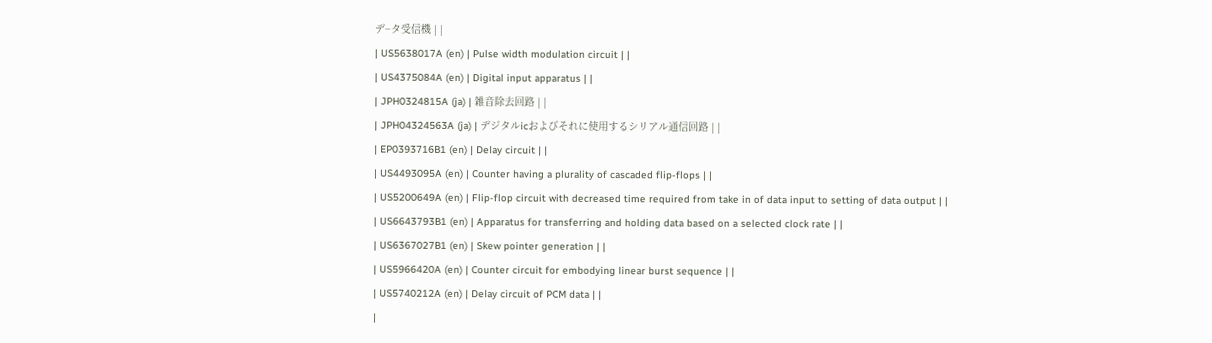デ−タ受信機 | |
| US5638017A (en) | Pulse width modulation circuit | |
| US4375084A (en) | Digital input apparatus | |
| JPH0324815A (ja) | 雑音除去回路 | |
| JPH04324563A (ja) | デジタルicおよびそれに使用するシリアル通信回路 | |
| EP0393716B1 (en) | Delay circuit | |
| US4493095A (en) | Counter having a plurality of cascaded flip-flops | |
| US5200649A (en) | Flip-flop circuit with decreased time required from take in of data input to setting of data output | |
| US6643793B1 (en) | Apparatus for transferring and holding data based on a selected clock rate | |
| US6367027B1 (en) | Skew pointer generation | |
| US5966420A (en) | Counter circuit for embodying linear burst sequence | |
| US5740212A (en) | Delay circuit of PCM data | |
|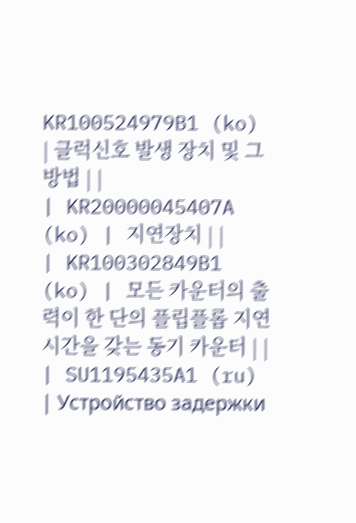KR100524979B1 (ko) | 클럭신호 발생 장치 및 그 방법 | |
| KR20000045407A (ko) | 지연장치 | |
| KR100302849B1 (ko) | 모든 카운터의 출력이 한 단의 플립플롭 지연 시간을 갖는 동기 카운터 | |
| SU1195435A1 (ru) | Устройство задержки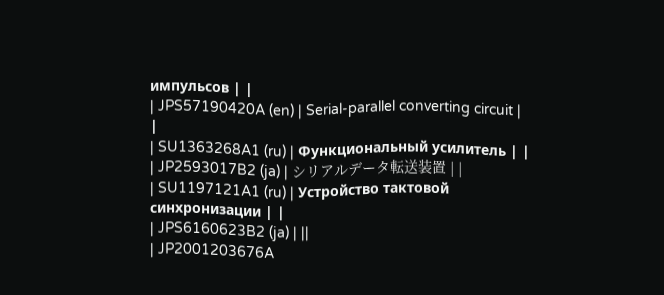импульсов | |
| JPS57190420A (en) | Serial-parallel converting circuit | |
| SU1363268A1 (ru) | Функциональный усилитель | |
| JP2593017B2 (ja) | シリアルデータ転送装置 | |
| SU1197121A1 (ru) | Устройство тактовой синхронизации | |
| JPS6160623B2 (ja) | ||
| JP2001203676A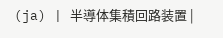(ja) | 半導体集積回路装置 |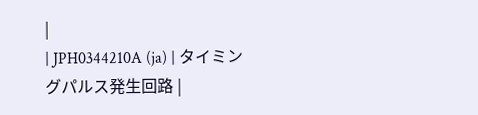|
| JPH0344210A (ja) | タイミングパルス発生回路 |